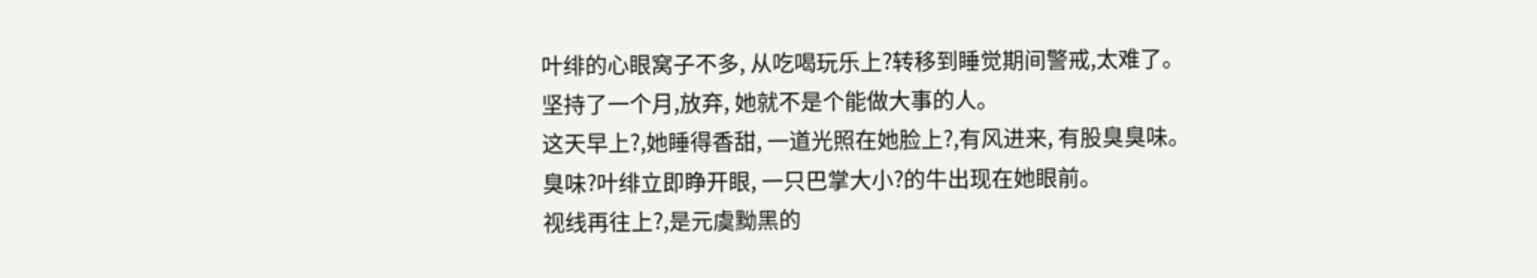叶绯的心眼窝子不多, 从吃喝玩乐上?转移到睡觉期间警戒,太难了。
坚持了一个月,放弃, 她就不是个能做大事的人。
这天早上?,她睡得香甜, 一道光照在她脸上?,有风进来, 有股臭臭味。
臭味?叶绯立即睁开眼, 一只巴掌大小?的牛出现在她眼前。
视线再往上?,是元虞黝黑的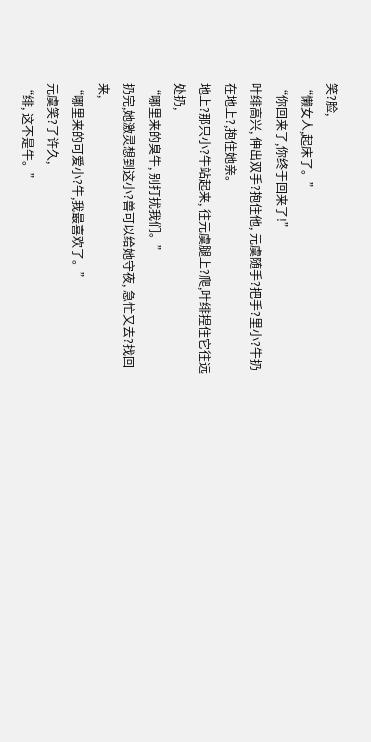笑?脸,
“懒女人,起床了。”
“你回来了,你终于回来了!”
叶绯高兴, 伸出双手?抱住他, 元虞随手?把手?里小?牛扔在地上?,抱住她亲。
地上?那只小?牛站起来, 往元虞腿上?爬,叶绯捏住它往远处扔,
“哪里来的臭牛, 别打扰我们。”
扔完,她激灵想到这小?兽可以给她守夜, 急忙又去?找回来,
“哪里来的可爱小?牛,我最喜欢了。”
元虞笑?了许久,
“绯, 这不是牛。”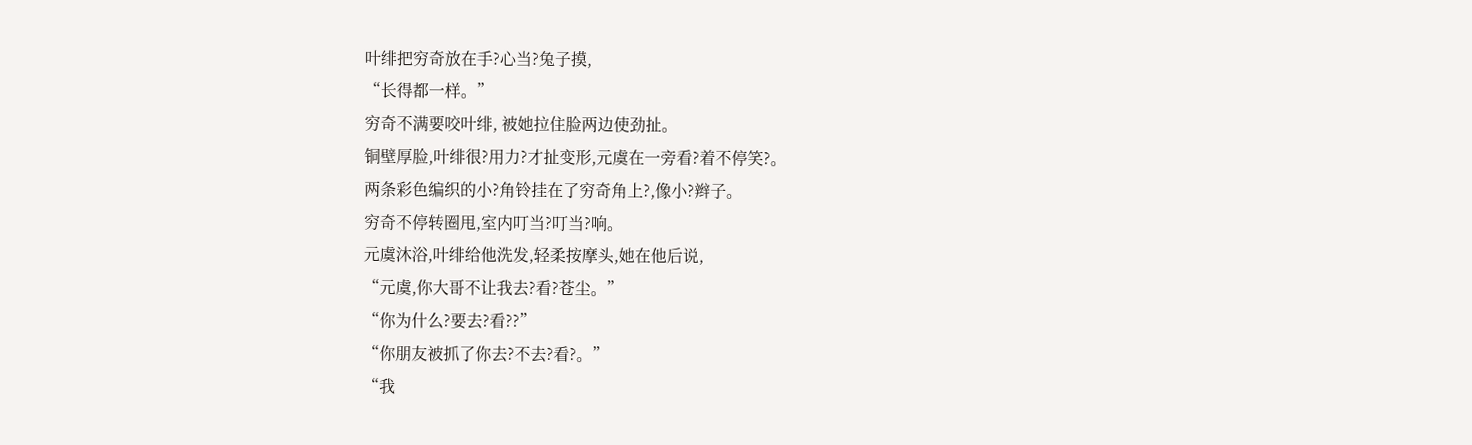叶绯把穷奇放在手?心当?兔子摸,
“长得都一样。”
穷奇不满要咬叶绯, 被她拉住脸两边使劲扯。
铜壁厚脸,叶绯很?用力?才扯变形,元虞在一旁看?着不停笑?。
两条彩色编织的小?角铃挂在了穷奇角上?,像小?辫子。
穷奇不停转圈甩,室内叮当?叮当?响。
元虞沐浴,叶绯给他洗发,轻柔按摩头,她在他后说,
“元虞,你大哥不让我去?看?苍尘。”
“你为什么?要去?看??”
“你朋友被抓了你去?不去?看?。”
“我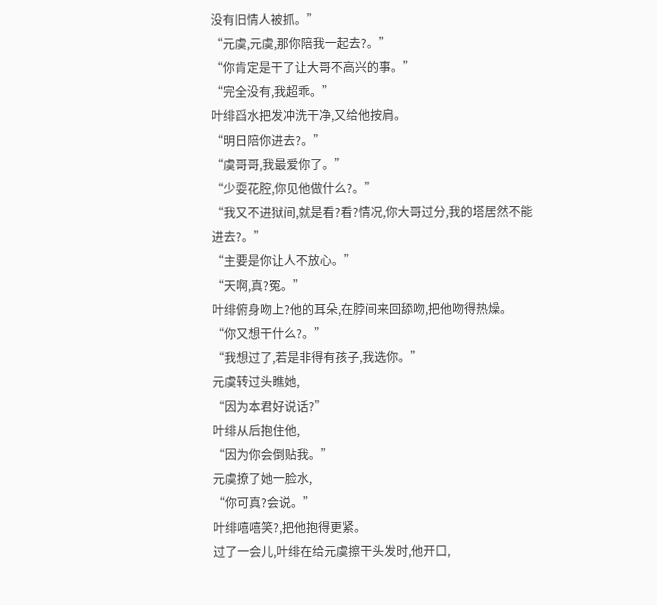没有旧情人被抓。”
“元虞,元虞,那你陪我一起去?。”
“你肯定是干了让大哥不高兴的事。”
“完全没有,我超乖。”
叶绯舀水把发冲洗干净,又给他按肩。
“明日陪你进去?。”
“虞哥哥,我最爱你了。”
“少耍花腔,你见他做什么?。”
“我又不进狱间,就是看?看?情况,你大哥过分,我的塔居然不能进去?。”
“主要是你让人不放心。”
“天啊,真?冤。”
叶绯俯身吻上?他的耳朵,在脖间来回舔吻,把他吻得热燥。
“你又想干什么?。”
“我想过了,若是非得有孩子,我选你。”
元虞转过头瞧她,
“因为本君好说话?”
叶绯从后抱住他,
“因为你会倒贴我。”
元虞撩了她一脸水,
“你可真?会说。”
叶绯嘻嘻笑?,把他抱得更紧。
过了一会儿,叶绯在给元虞擦干头发时,他开口,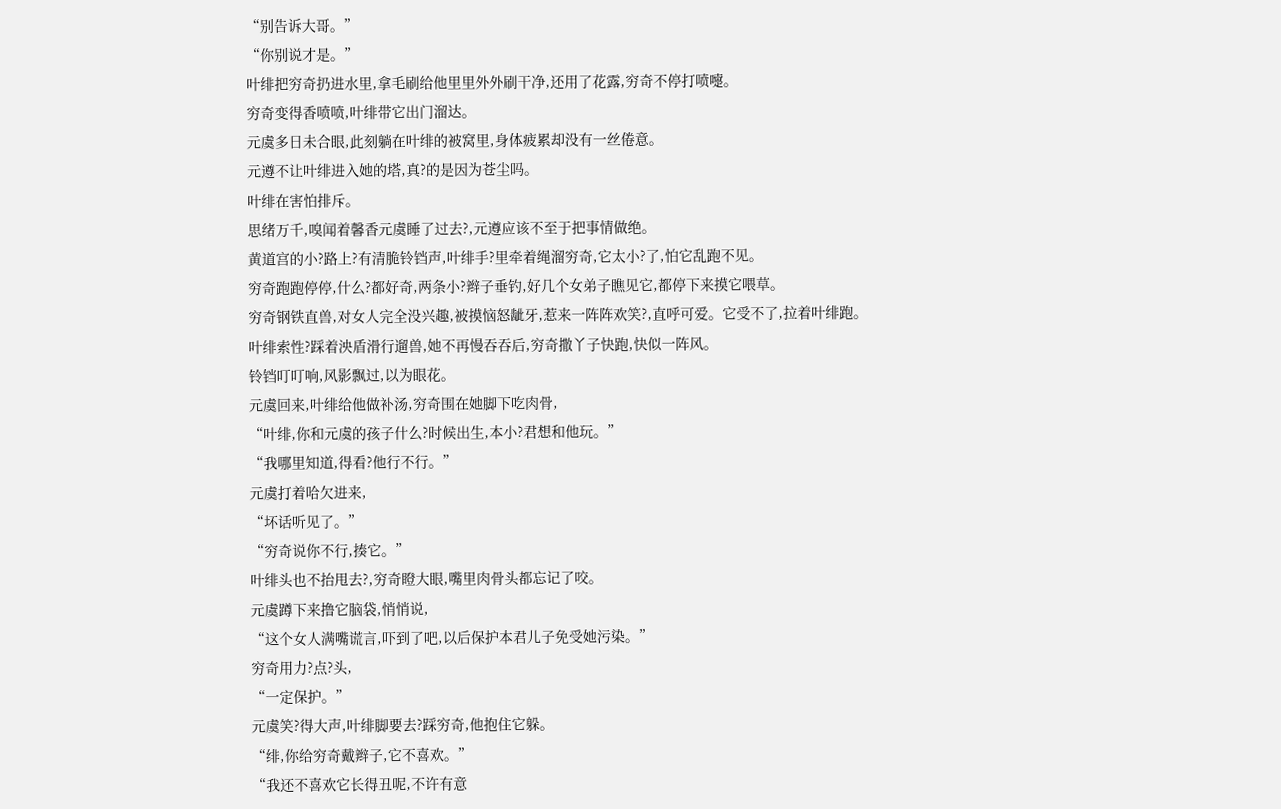“别告诉大哥。”
“你别说才是。”
叶绯把穷奇扔进水里,拿毛刷给他里里外外刷干净,还用了花露,穷奇不停打喷嚏。
穷奇变得香喷喷,叶绯带它出门溜达。
元虞多日未合眼,此刻躺在叶绯的被窝里,身体疲累却没有一丝倦意。
元遵不让叶绯进入她的塔,真?的是因为苍尘吗。
叶绯在害怕排斥。
思绪万千,嗅闻着馨香元虞睡了过去?,元遵应该不至于把事情做绝。
黄道宫的小?路上?有清脆铃铛声,叶绯手?里牵着绳溜穷奇,它太小?了,怕它乱跑不见。
穷奇跑跑停停,什么?都好奇,两条小?辫子垂钓,好几个女弟子瞧见它,都停下来摸它喂草。
穷奇钢铁直兽,对女人完全没兴趣,被摸恼怒龇牙,惹来一阵阵欢笑?,直呼可爱。它受不了,拉着叶绯跑。
叶绯索性?踩着泱盾滑行遛兽,她不再慢吞吞后,穷奇撒丫子快跑,快似一阵风。
铃铛叮叮响,风影飘过,以为眼花。
元虞回来,叶绯给他做补汤,穷奇围在她脚下吃肉骨,
“叶绯,你和元虞的孩子什么?时候出生,本小?君想和他玩。”
“我哪里知道,得看?他行不行。”
元虞打着哈欠进来,
“坏话听见了。”
“穷奇说你不行,揍它。”
叶绯头也不抬甩去?,穷奇瞪大眼,嘴里肉骨头都忘记了咬。
元虞蹲下来撸它脑袋,悄悄说,
“这个女人满嘴谎言,吓到了吧,以后保护本君儿子免受她污染。”
穷奇用力?点?头,
“一定保护。”
元虞笑?得大声,叶绯脚要去?踩穷奇,他抱住它躲。
“绯,你给穷奇戴辫子,它不喜欢。”
“我还不喜欢它长得丑呢,不许有意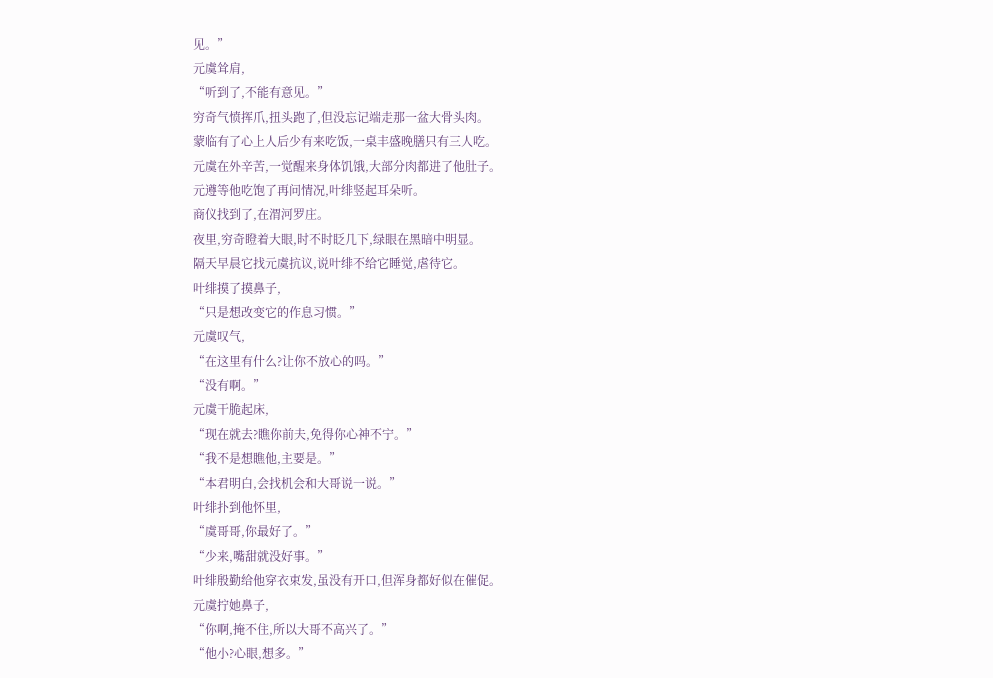见。”
元虞耸肩,
“听到了,不能有意见。”
穷奇气愤挥爪,扭头跑了,但没忘记端走那一盆大骨头肉。
蒙临有了心上人后少有来吃饭,一桌丰盛晚膳只有三人吃。
元虞在外辛苦,一觉醒来身体饥饿,大部分肉都进了他肚子。
元遵等他吃饱了再问情况,叶绯竖起耳朵听。
商仪找到了,在渭河罗庄。
夜里,穷奇瞪着大眼,时不时眨几下,绿眼在黑暗中明显。
隔天早晨它找元虞抗议,说叶绯不给它睡觉,虐待它。
叶绯摸了摸鼻子,
“只是想改变它的作息习惯。”
元虞叹气,
“在这里有什么?让你不放心的吗。”
“没有啊。”
元虞干脆起床,
“现在就去?瞧你前夫,免得你心神不宁。”
“我不是想瞧他,主要是。”
“本君明白,会找机会和大哥说一说。”
叶绯扑到他怀里,
“虞哥哥,你最好了。”
“少来,嘴甜就没好事。”
叶绯殷勤给他穿衣束发,虽没有开口,但浑身都好似在催促。
元虞拧她鼻子,
“你啊,掩不住,所以大哥不高兴了。”
“他小?心眼,想多。”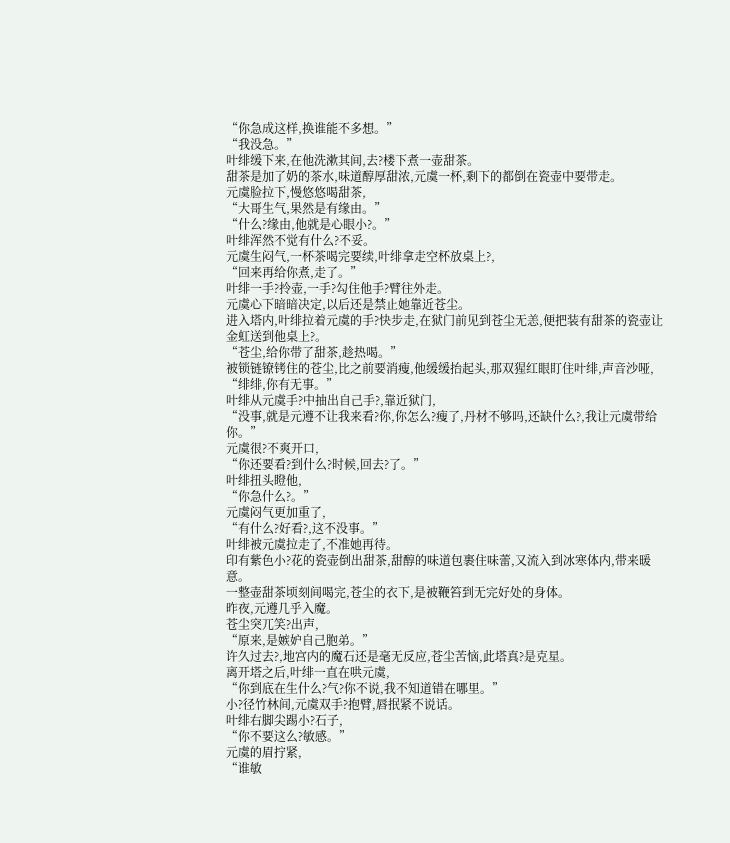“你急成这样,换谁能不多想。”
“我没急。”
叶绯缓下来,在他洗漱其间,去?楼下煮一壶甜茶。
甜茶是加了奶的茶水,味道醇厚甜浓,元虞一杯,剩下的都倒在瓷壶中要带走。
元虞脸拉下,慢悠悠喝甜茶,
“大哥生气,果然是有缘由。”
“什么?缘由,他就是心眼小?。”
叶绯浑然不觉有什么?不妥。
元虞生闷气,一杯茶喝完要续,叶绯拿走空杯放桌上?,
“回来再给你煮,走了。”
叶绯一手?拎壶,一手?勾住他手?臂往外走。
元虞心下暗暗决定,以后还是禁止她靠近苍尘。
进入塔内,叶绯拉着元虞的手?快步走,在狱门前见到苍尘无恙,便把装有甜茶的瓷壶让金虹送到他桌上?。
“苍尘,给你带了甜茶,趁热喝。”
被锁链镣铐住的苍尘,比之前要消瘦,他缓缓抬起头,那双猩红眼盯住叶绯,声音沙哑,
“绯绯,你有无事。”
叶绯从元虞手?中抽出自己手?,靠近狱门,
“没事,就是元遵不让我来看?你,你怎么?瘦了,丹材不够吗,还缺什么?,我让元虞带给你。”
元虞很?不爽开口,
“你还要看?到什么?时候,回去?了。”
叶绯扭头瞪他,
“你急什么?。”
元虞闷气更加重了,
“有什么?好看?,这不没事。”
叶绯被元虞拉走了,不准她再待。
印有紫色小?花的瓷壶倒出甜茶,甜醇的味道包裹住味蕾,又流入到冰寒体内,带来暖意。
一整壶甜茶顷刻间喝完,苍尘的衣下,是被鞭笞到无完好处的身体。
昨夜,元遵几乎入魔。
苍尘突兀笑?出声,
“原来,是嫉妒自己胞弟。”
许久过去?,地宫内的魔石还是毫无反应,苍尘苦恼,此塔真?是克星。
离开塔之后,叶绯一直在哄元虞,
“你到底在生什么?气?你不说,我不知道错在哪里。”
小?径竹林间,元虞双手?抱臂,唇抿紧不说话。
叶绯右脚尖踢小?石子,
“你不要这么?敏感。”
元虞的眉拧紧,
“谁敏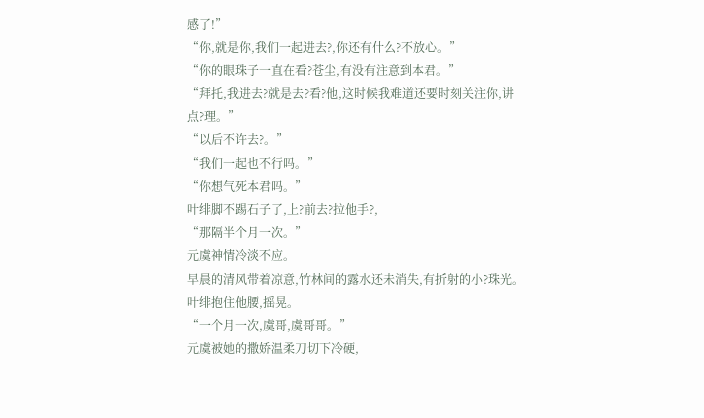感了!”
“你,就是你,我们一起进去?,你还有什么?不放心。”
“你的眼珠子一直在看?苍尘,有没有注意到本君。”
“拜托,我进去?就是去?看?他,这时候我难道还要时刻关注你,讲点?理。”
“以后不许去?。”
“我们一起也不行吗。”
“你想气死本君吗。”
叶绯脚不踢石子了,上?前去?拉他手?,
“那隔半个月一次。”
元虞神情冷淡不应。
早晨的清风带着凉意,竹林间的露水还未消失,有折射的小?珠光。
叶绯抱住他腰,摇晃。
“一个月一次,虞哥,虞哥哥。”
元虞被她的撒娇温柔刀切下冷硬,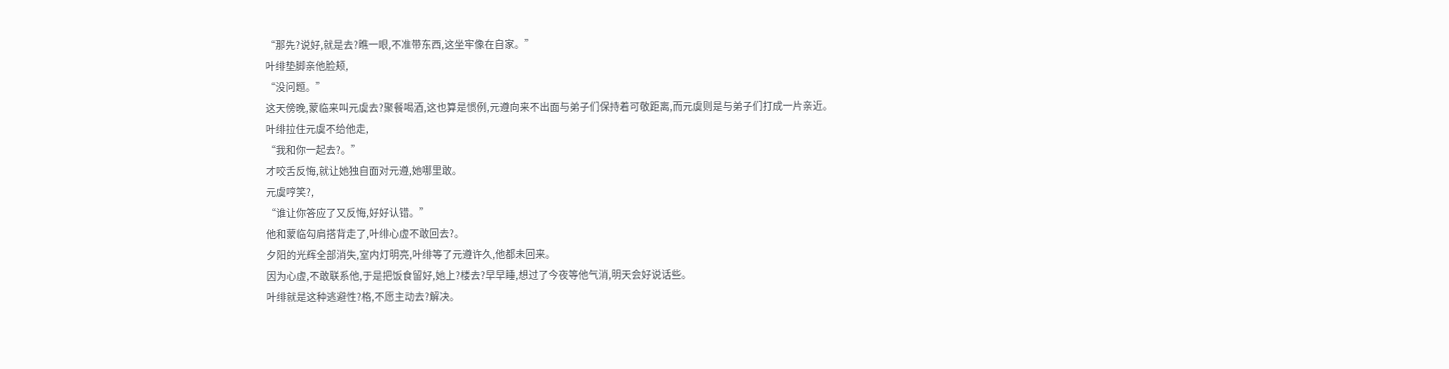“那先?说好,就是去?瞧一眼,不准带东西,这坐牢像在自家。”
叶绯垫脚亲他脸颊,
“没问题。”
这天傍晚,蒙临来叫元虞去?聚餐喝酒,这也算是惯例,元遵向来不出面与弟子们保持着可敬距离,而元虞则是与弟子们打成一片亲近。
叶绯拉住元虞不给他走,
“我和你一起去?。”
才咬舌反悔,就让她独自面对元遵,她哪里敢。
元虞哼笑?,
“谁让你答应了又反悔,好好认错。”
他和蒙临勾肩搭背走了,叶绯心虚不敢回去?。
夕阳的光辉全部消失,室内灯明亮,叶绯等了元遵许久,他都未回来。
因为心虚,不敢联系他,于是把饭食留好,她上?楼去?早早睡,想过了今夜等他气消,明天会好说话些。
叶绯就是这种逃避性?格,不愿主动去?解决。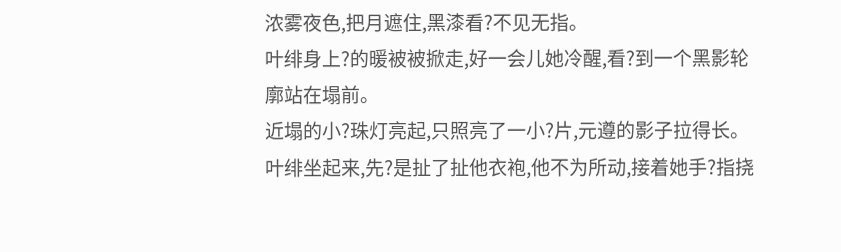浓雾夜色,把月遮住,黑漆看?不见无指。
叶绯身上?的暖被被掀走,好一会儿她冷醒,看?到一个黑影轮廓站在塌前。
近塌的小?珠灯亮起,只照亮了一小?片,元遵的影子拉得长。
叶绯坐起来,先?是扯了扯他衣袍,他不为所动,接着她手?指挠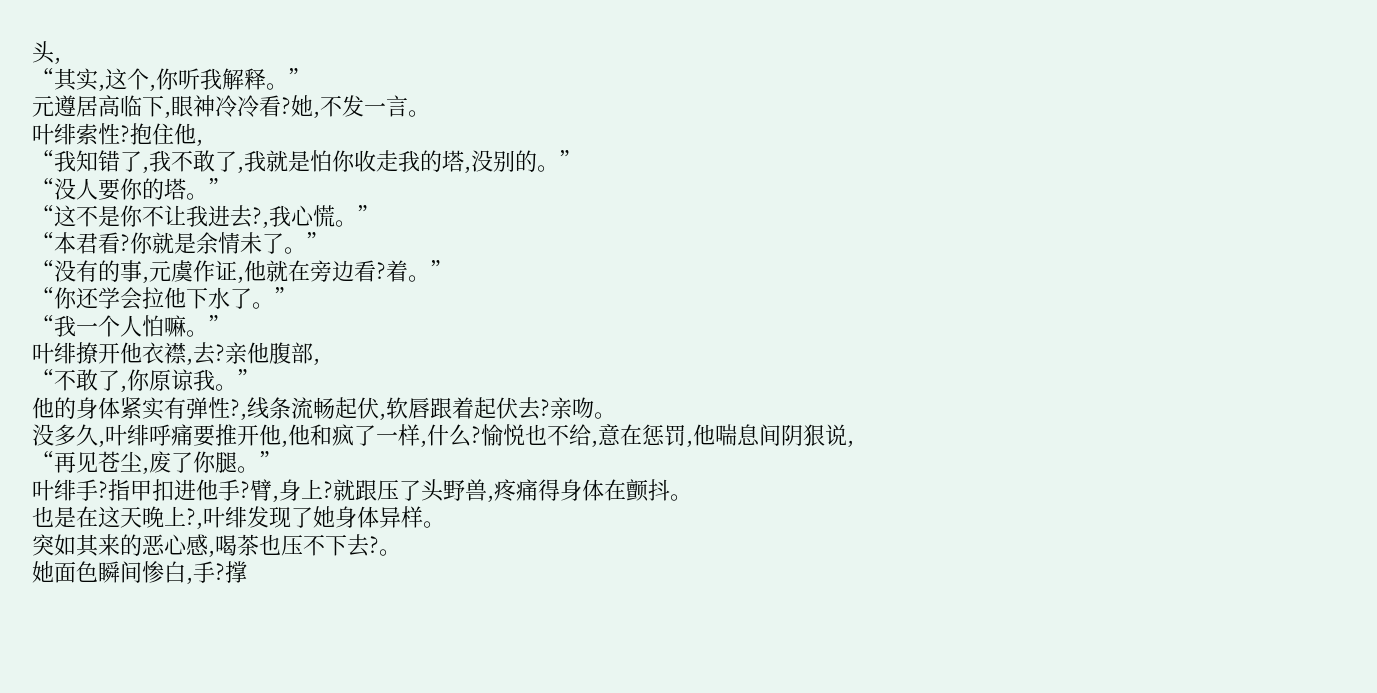头,
“其实,这个,你听我解释。”
元遵居高临下,眼神冷冷看?她,不发一言。
叶绯索性?抱住他,
“我知错了,我不敢了,我就是怕你收走我的塔,没别的。”
“没人要你的塔。”
“这不是你不让我进去?,我心慌。”
“本君看?你就是余情未了。”
“没有的事,元虞作证,他就在旁边看?着。”
“你还学会拉他下水了。”
“我一个人怕嘛。”
叶绯撩开他衣襟,去?亲他腹部,
“不敢了,你原谅我。”
他的身体紧实有弹性?,线条流畅起伏,软唇跟着起伏去?亲吻。
没多久,叶绯呼痛要推开他,他和疯了一样,什么?愉悦也不给,意在惩罚,他喘息间阴狠说,
“再见苍尘,废了你腿。”
叶绯手?指甲扣进他手?臂,身上?就跟压了头野兽,疼痛得身体在颤抖。
也是在这天晚上?,叶绯发现了她身体异样。
突如其来的恶心感,喝茶也压不下去?。
她面色瞬间惨白,手?撑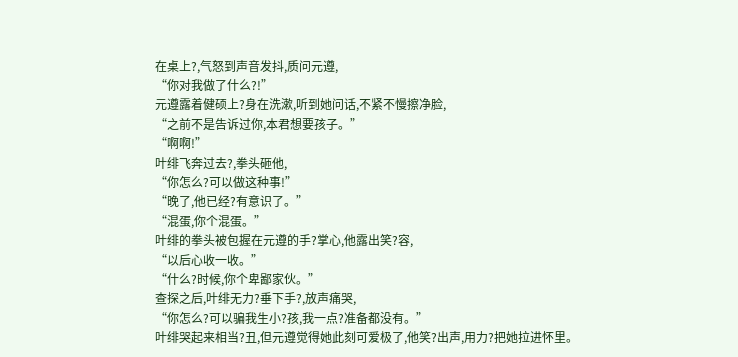在桌上?,气怒到声音发抖,质问元遵,
“你对我做了什么?!”
元遵露着健硕上?身在洗漱,听到她问话,不紧不慢擦净脸,
“之前不是告诉过你,本君想要孩子。”
“啊啊!”
叶绯飞奔过去?,拳头砸他,
“你怎么?可以做这种事!”
“晚了,他已经?有意识了。”
“混蛋,你个混蛋。”
叶绯的拳头被包握在元遵的手?掌心,他露出笑?容,
“以后心收一收。”
“什么?时候,你个卑鄙家伙。”
查探之后,叶绯无力?垂下手?,放声痛哭,
“你怎么?可以骗我生小?孩,我一点?准备都没有。”
叶绯哭起来相当?丑,但元遵觉得她此刻可爱极了,他笑?出声,用力?把她拉进怀里。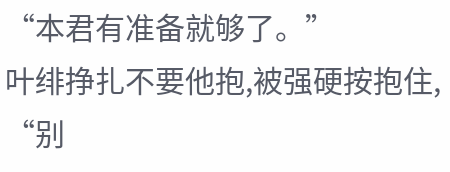“本君有准备就够了。”
叶绯挣扎不要他抱,被强硬按抱住,
“别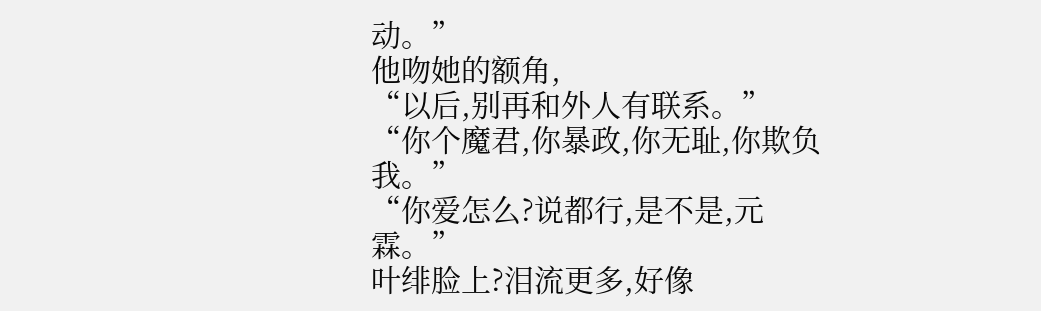动。”
他吻她的额角,
“以后,别再和外人有联系。”
“你个魔君,你暴政,你无耻,你欺负我。”
“你爱怎么?说都行,是不是,元霖。”
叶绯脸上?泪流更多,好像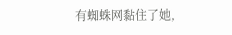有蜘蛛网黏住了她,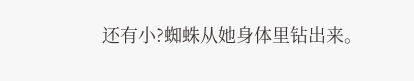还有小?蜘蛛从她身体里钻出来。